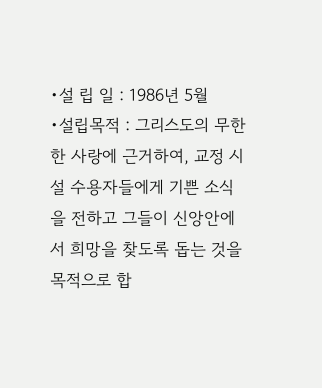•설 립 일 : 1986년 5월
•설립목적 : 그리스도의 무한한 사랑에 근거하여, 교정 시설 수용자들에게 기쁜 소식을 전하고 그들이 신앙안에서 희망을 찾도록 돕는 것을 목적으로 합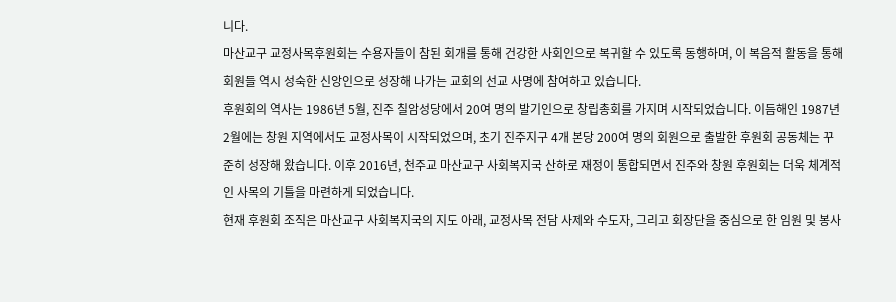니다.
마산교구 교정사목후원회는 수용자들이 참된 회개를 통해 건강한 사회인으로 복귀할 수 있도록 동행하며, 이 복음적 활동을 통해 회원들 역시 성숙한 신앙인으로 성장해 나가는 교회의 선교 사명에 참여하고 있습니다.
후원회의 역사는 1986년 5월, 진주 칠암성당에서 20여 명의 발기인으로 창립총회를 가지며 시작되었습니다. 이듬해인 1987년 2월에는 창원 지역에서도 교정사목이 시작되었으며, 초기 진주지구 4개 본당 200여 명의 회원으로 출발한 후원회 공동체는 꾸준히 성장해 왔습니다. 이후 2016년, 천주교 마산교구 사회복지국 산하로 재정이 통합되면서 진주와 창원 후원회는 더욱 체계적인 사목의 기틀을 마련하게 되었습니다.
현재 후원회 조직은 마산교구 사회복지국의 지도 아래, 교정사목 전담 사제와 수도자, 그리고 회장단을 중심으로 한 임원 및 봉사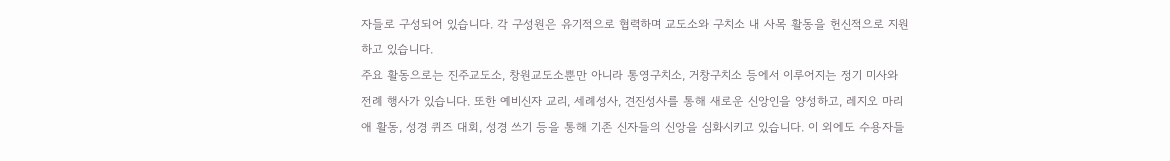자들로 구성되어 있습니다. 각 구성원은 유기적으로 협력하며 교도소와 구치소 내 사목 활동을 헌신적으로 지원하고 있습니다.
주요 활동으로는 진주교도소, 창원교도소뿐만 아니라 통영구치소, 거창구치소 등에서 이루어지는 정기 미사와 전례 행사가 있습니다. 또한 예비신자 교리, 세례성사, 견진성사를 통해 새로운 신앙인을 양성하고, 레지오 마리애 활동, 성경 퀴즈 대회, 성경 쓰기 등을 통해 기존 신자들의 신앙을 심화시키고 있습니다. 이 외에도 수용자들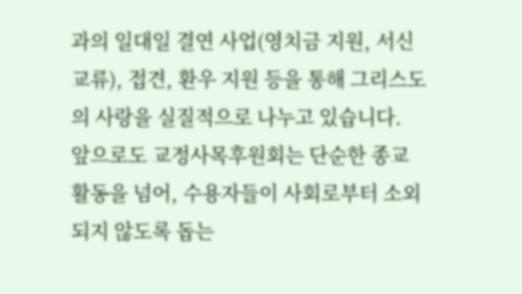과의 일대일 결연 사업(영치금 지원, 서신 교류), 접견, 환우 지원 등을 통해 그리스도의 사랑을 실질적으로 나누고 있습니다.
앞으로도 교정사목후원회는 단순한 종교 활동을 넘어, 수용자들이 사회로부터 소외되지 않도록 돕는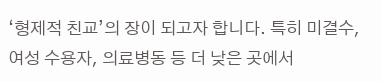‘형제적 친교’의 장이 되고자 합니다. 특히 미결수, 여성 수용자, 의료병동 등 더 낮은 곳에서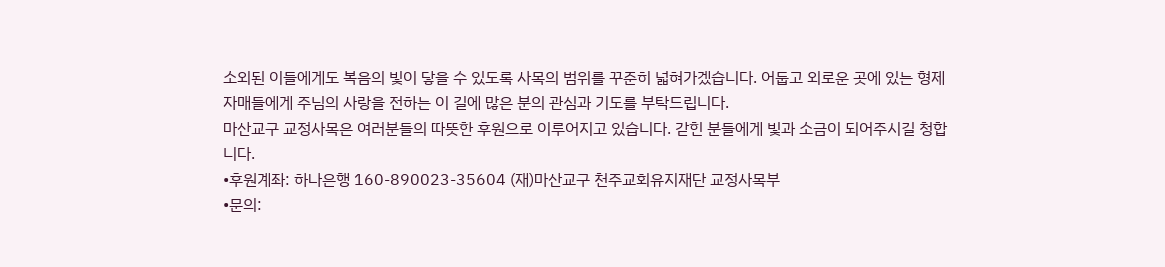소외된 이들에게도 복음의 빛이 닿을 수 있도록 사목의 범위를 꾸준히 넓혀가겠습니다. 어둡고 외로운 곳에 있는 형제자매들에게 주님의 사랑을 전하는 이 길에 많은 분의 관심과 기도를 부탁드립니다.
마산교구 교정사목은 여러분들의 따뜻한 후원으로 이루어지고 있습니다. 갇힌 분들에게 빛과 소금이 되어주시길 청합니다.
•후원계좌: 하나은행 160-890023-35604 (재)마산교구 천주교회유지재단 교정사목부
•문의: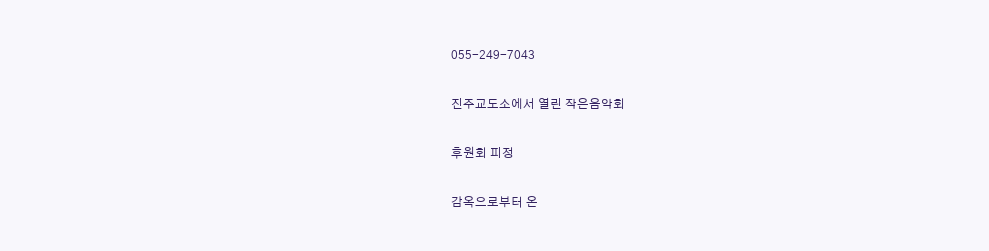055-249-7043

진주교도소에서 열린 작은음악회

후원회 피정

감옥으로부터 온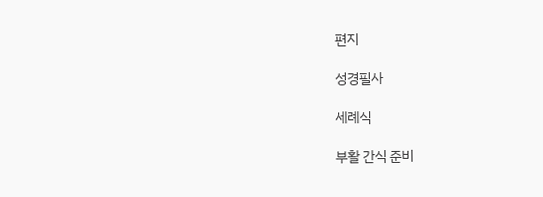편지

성경필사

세례식

부활 간식 준비